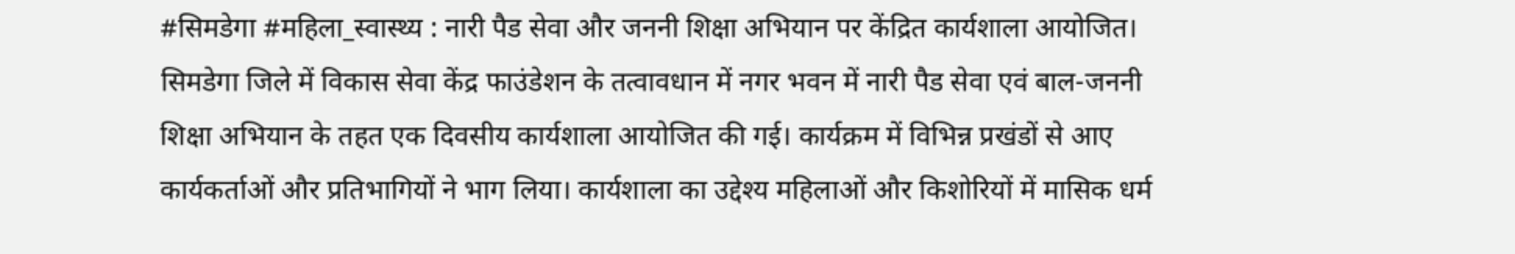#सिमडेगा #महिला_स्वास्थ्य : नारी पैड सेवा और जननी शिक्षा अभियान पर केंद्रित कार्यशाला आयोजित।
सिमडेगा जिले में विकास सेवा केंद्र फाउंडेशन के तत्वावधान में नगर भवन में नारी पैड सेवा एवं बाल-जननी शिक्षा अभियान के तहत एक दिवसीय कार्यशाला आयोजित की गई। कार्यक्रम में विभिन्न प्रखंडों से आए कार्यकर्ताओं और प्रतिभागियों ने भाग लिया। कार्यशाला का उद्देश्य महिलाओं और किशोरियों में मासिक धर्म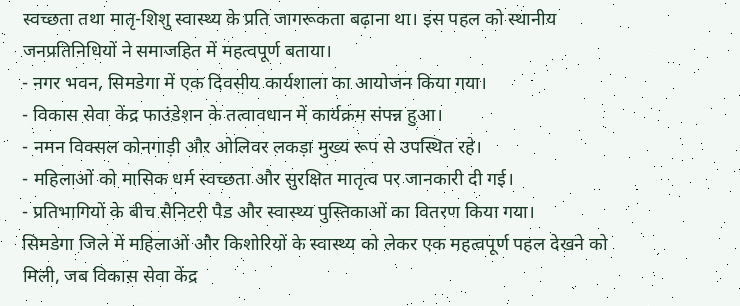स्वच्छता तथा मातृ-शिशु स्वास्थ्य के प्रति जागरूकता बढ़ाना था। इस पहल को स्थानीय जनप्रतिनिधियों ने समाजहित में महत्वपूर्ण बताया।
- नगर भवन, सिमडेगा में एक दिवसीय कार्यशाला का आयोजन किया गया।
- विकास सेवा केंद्र फाउंडेशन के तत्वावधान में कार्यक्रम संपन्न हुआ।
- नमन विक्सल कोनगाड़ी और ओलिवर लकड़ा मुख्य रूप से उपस्थित रहे।
- महिलाओं को मासिक धर्म स्वच्छता और सुरक्षित मातृत्व पर जानकारी दी गई।
- प्रतिभागियों के बीच सैनिटरी पैड और स्वास्थ्य पुस्तिकाओं का वितरण किया गया।
सिमडेगा जिले में महिलाओं और किशोरियों के स्वास्थ्य को लेकर एक महत्वपूर्ण पहल देखने को मिली, जब विकास सेवा केंद्र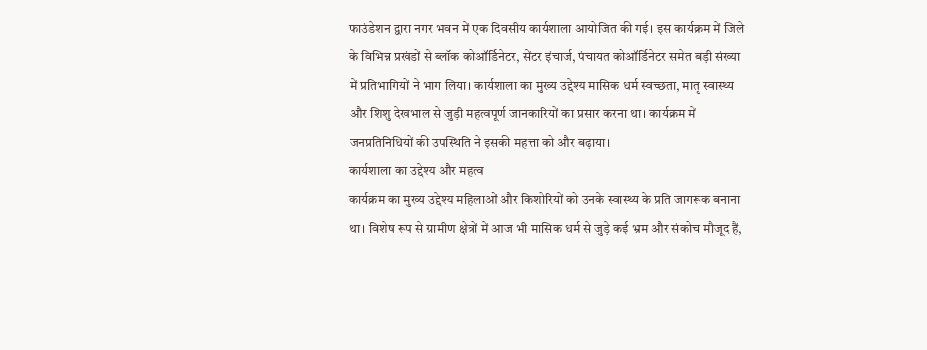फाउंडेशन द्वारा नगर भवन में एक दिवसीय कार्यशाला आयोजित की गई। इस कार्यक्रम में जिले के विभिन्न प्रखंडों से ब्लॉक कोऑर्डिनेटर, सेंटर इंचार्ज, पंचायत कोऑर्डिनेटर समेत बड़ी संख्या में प्रतिभागियों ने भाग लिया। कार्यशाला का मुख्य उद्देश्य मासिक धर्म स्वच्छता, मातृ स्वास्थ्य और शिशु देखभाल से जुड़ी महत्वपूर्ण जानकारियों का प्रसार करना था। कार्यक्रम में जनप्रतिनिधियों की उपस्थिति ने इसकी महत्ता को और बढ़ाया।
कार्यशाला का उद्देश्य और महत्व
कार्यक्रम का मुख्य उद्देश्य महिलाओं और किशोरियों को उनके स्वास्थ्य के प्रति जागरूक बनाना था। विशेष रूप से ग्रामीण क्षेत्रों में आज भी मासिक धर्म से जुड़े कई भ्रम और संकोच मौजूद हैं,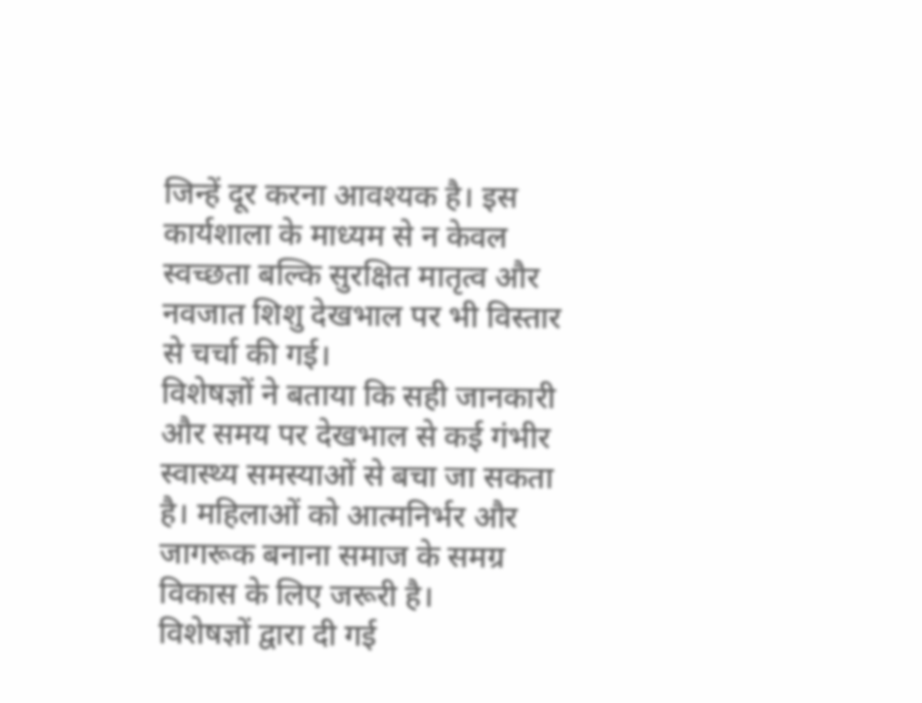जिन्हें दूर करना आवश्यक है। इस कार्यशाला के माध्यम से न केवल स्वच्छता बल्कि सुरक्षित मातृत्व और नवजात शिशु देखभाल पर भी विस्तार से चर्चा की गई।
विशेषज्ञों ने बताया कि सही जानकारी और समय पर देखभाल से कई गंभीर स्वास्थ्य समस्याओं से बचा जा सकता है। महिलाओं को आत्मनिर्भर और जागरूक बनाना समाज के समग्र विकास के लिए जरूरी है।
विशेषज्ञों द्वारा दी गई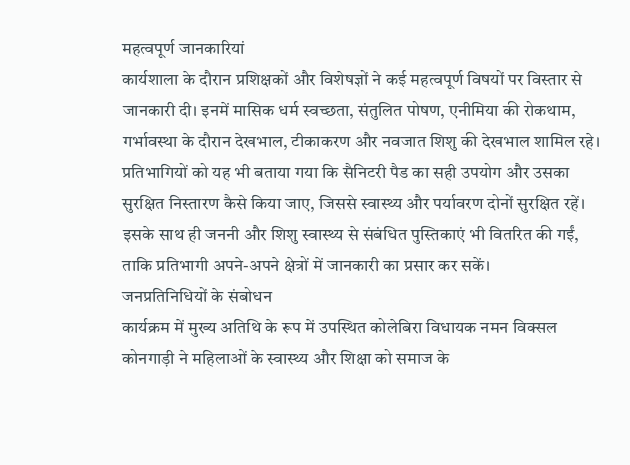महत्वपूर्ण जानकारियां
कार्यशाला के दौरान प्रशिक्षकों और विशेषज्ञों ने कई महत्वपूर्ण विषयों पर विस्तार से जानकारी दी। इनमें मासिक धर्म स्वच्छता, संतुलित पोषण, एनीमिया की रोकथाम, गर्भावस्था के दौरान देखभाल, टीकाकरण और नवजात शिशु की देखभाल शामिल रहे।
प्रतिभागियों को यह भी बताया गया कि सैनिटरी पैड का सही उपयोग और उसका सुरक्षित निस्तारण कैसे किया जाए, जिससे स्वास्थ्य और पर्यावरण दोनों सुरक्षित रहें। इसके साथ ही जननी और शिशु स्वास्थ्य से संबंधित पुस्तिकाएं भी वितरित की गईं, ताकि प्रतिभागी अपने-अपने क्षेत्रों में जानकारी का प्रसार कर सकें।
जनप्रतिनिधियों के संबोधन
कार्यक्रम में मुख्य अतिथि के रूप में उपस्थित कोलेबिरा विधायक नमन विक्सल कोनगाड़ी ने महिलाओं के स्वास्थ्य और शिक्षा को समाज के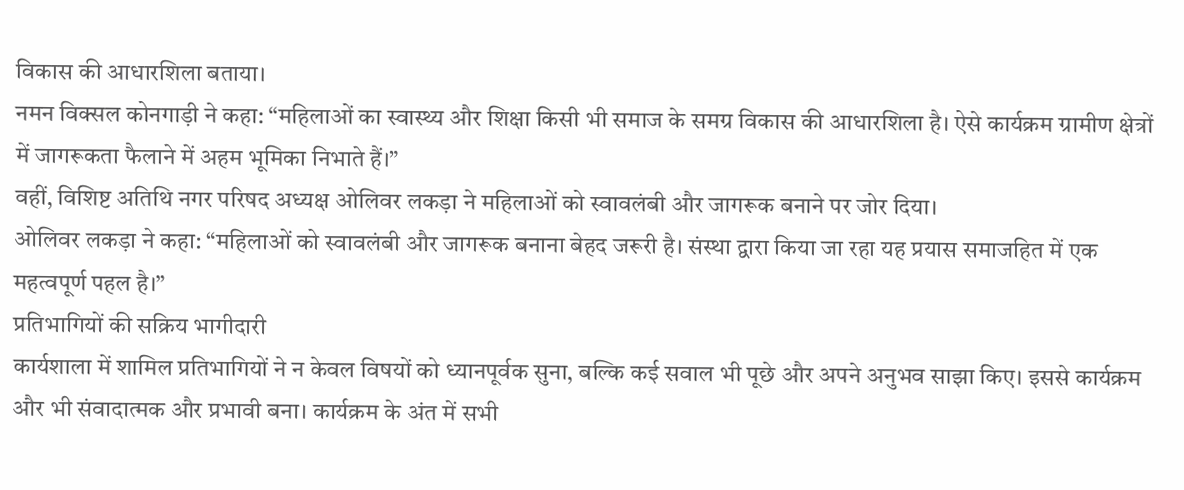विकास की आधारशिला बताया।
नमन विक्सल कोनगाड़ी ने कहा: “महिलाओं का स्वास्थ्य और शिक्षा किसी भी समाज के समग्र विकास की आधारशिला है। ऐसे कार्यक्रम ग्रामीण क्षेत्रों में जागरूकता फैलाने में अहम भूमिका निभाते हैं।”
वहीं, विशिष्ट अतिथि नगर परिषद अध्यक्ष ओलिवर लकड़ा ने महिलाओं को स्वावलंबी और जागरूक बनाने पर जोर दिया।
ओलिवर लकड़ा ने कहा: “महिलाओं को स्वावलंबी और जागरूक बनाना बेहद जरूरी है। संस्था द्वारा किया जा रहा यह प्रयास समाजहित में एक महत्वपूर्ण पहल है।”
प्रतिभागियों की सक्रिय भागीदारी
कार्यशाला में शामिल प्रतिभागियों ने न केवल विषयों को ध्यानपूर्वक सुना, बल्कि कई सवाल भी पूछे और अपने अनुभव साझा किए। इससे कार्यक्रम और भी संवादात्मक और प्रभावी बना। कार्यक्रम के अंत में सभी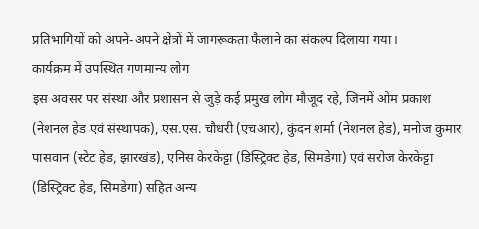प्रतिभागियों को अपने-अपने क्षेत्रों में जागरूकता फैलाने का संकल्प दिलाया गया।
कार्यक्रम में उपस्थित गणमान्य लोग
इस अवसर पर संस्था और प्रशासन से जुड़े कई प्रमुख लोग मौजूद रहे, जिनमें ओम प्रकाश (नेशनल हेड एवं संस्थापक), एस.एस. चौधरी (एचआर), कुंदन शर्मा (नेशनल हेड), मनोज कुमार पासवान (स्टेट हेड, झारखंड), एनिस केरकेट्टा (डिस्ट्रिक्ट हेड, सिमडेगा) एवं सरोज केरकेट्टा (डिस्ट्रिक्ट हेड, सिमडेगा) सहित अन्य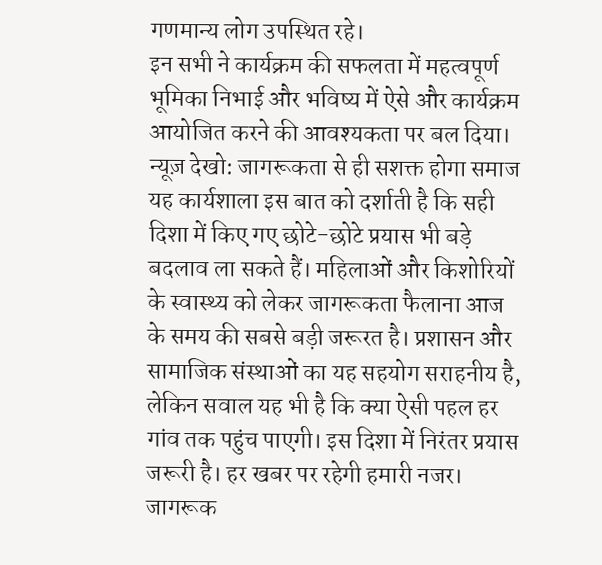गणमान्य लोग उपस्थित रहे।
इन सभी ने कार्यक्रम की सफलता में महत्वपूर्ण भूमिका निभाई और भविष्य में ऐसे और कार्यक्रम आयोजित करने की आवश्यकता पर बल दिया।
न्यूज़ देखो: जागरूकता से ही सशक्त होगा समाज
यह कार्यशाला इस बात को दर्शाती है कि सही दिशा में किए गए छोटे-छोटे प्रयास भी बड़े बदलाव ला सकते हैं। महिलाओं और किशोरियों के स्वास्थ्य को लेकर जागरूकता फैलाना आज के समय की सबसे बड़ी जरूरत है। प्रशासन और सामाजिक संस्थाओं का यह सहयोग सराहनीय है, लेकिन सवाल यह भी है कि क्या ऐसी पहल हर गांव तक पहुंच पाएगी। इस दिशा में निरंतर प्रयास जरूरी है। हर खबर पर रहेगी हमारी नजर।
जागरूक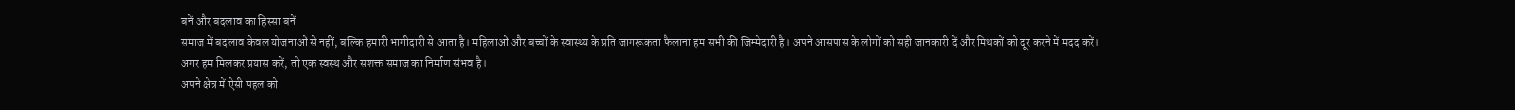बनें और बदलाव का हिस्सा बनें
समाज में बदलाव केवल योजनाओं से नहीं, बल्कि हमारी भागीदारी से आता है। महिलाओं और बच्चों के स्वास्थ्य के प्रति जागरूकता फैलाना हम सभी की जिम्मेदारी है। अपने आसपास के लोगों को सही जानकारी दें और मिथकों को दूर करने में मदद करें।
अगर हम मिलकर प्रयास करें, तो एक स्वस्थ और सशक्त समाज का निर्माण संभव है।
अपने क्षेत्र में ऐसी पहल को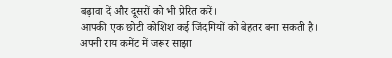बढ़ावा दें और दूसरों को भी प्रेरित करें।
आपकी एक छोटी कोशिश कई जिंदगियों को बेहतर बना सकती है।
अपनी राय कमेंट में जरूर साझा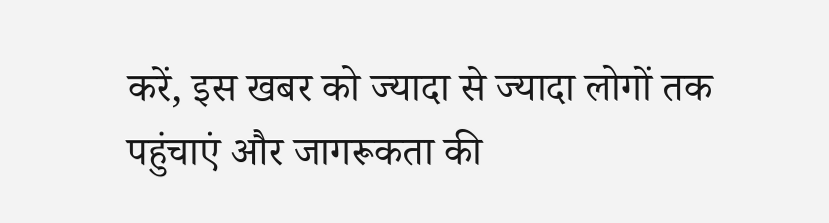करें, इस खबर को ज्यादा से ज्यादा लोगों तक पहुंचाएं और जागरूकता की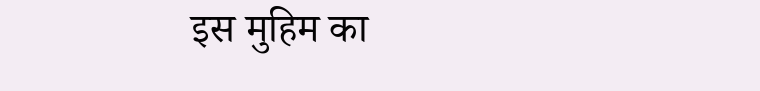इस मुहिम का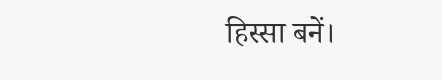हिस्सा बनें।